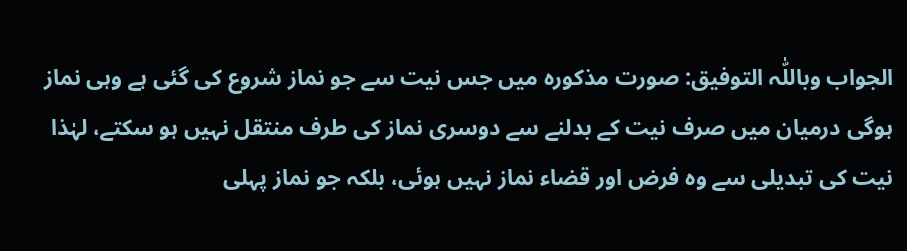الجواب وباللّٰہ التوفیق: صورت مذکورہ میں جس نیت سے جو نماز شروع کی گئی ہے وہی نماز ہوگی درمیان میں صرف نیت کے بدلنے سے دوسری نماز کی طرف منتقل نہیں ہو سکتے، لہٰذا نیت کی تبدیلی سے وہ فرض اور قضاء نماز نہیں ہوئی، بلکہ جو نماز پہلی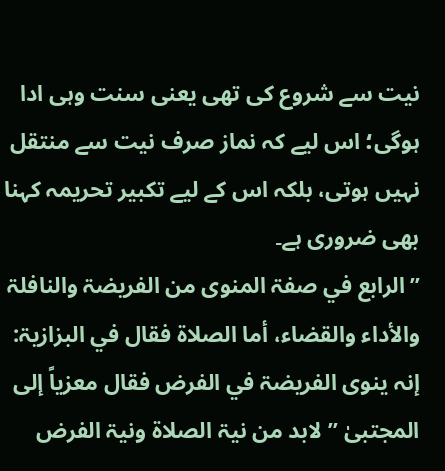نیت سے شروع کی تھی یعنی سنت وہی ادا ہوگی؛ اس لیے کہ نماز صرف نیت سے منتقل نہیں ہوتی، بلکہ اس کے لیے تکبیر تحریمہ کہنا بھی ضروری ہے۔
’’الرابع في صفۃ المنوی من الفریضۃ والنافلۃ والأداء والقضاء، أما الصلاۃ فقال في البزازیۃ: إنہ ینوی الفریضۃ في الفرض فقال معزیاً إلی المجتبیٰ ’’لابد من نیۃ الصلاۃ ونیۃ الفرض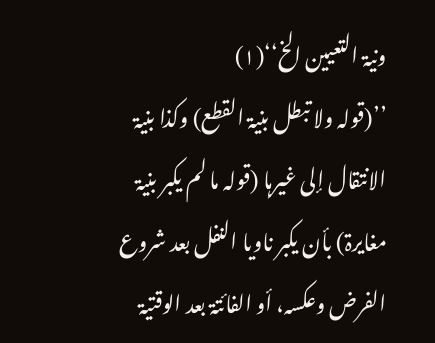ونیۃ التعیین الخ‘‘(۱)
’’(قولہ ولا تبطل بنیۃ القطع) وکذا بنیۃ الانتقال إلی غیرہا (قولہ ما لم یکبر بنیۃ مغایرۃ) بأن یکبر ناویا النفل بعد شروع الفرض وعکسہ، أو الفائتۃ بعد الوقتیۃ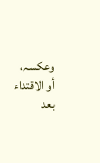وعکسہ، أو الاقتداء بعد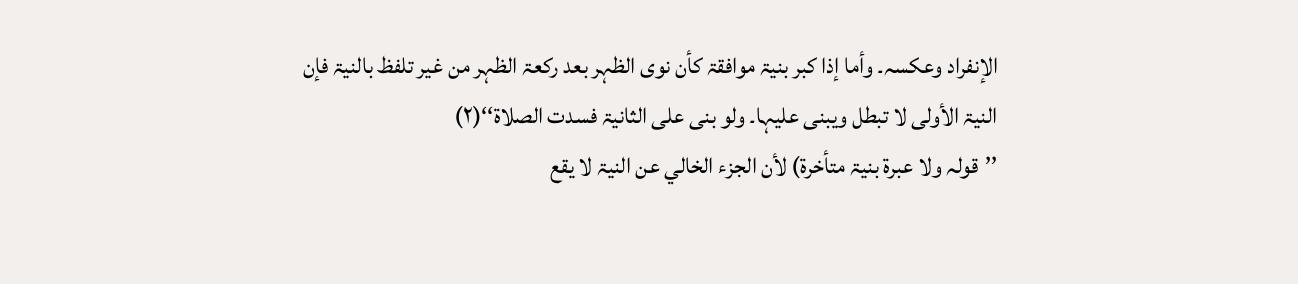الإنفراد وعکسہ۔ وأما إذا کبر بنیۃ موافقۃ کأن نوی الظہر بعد رکعۃ الظہر من غیر تلفظ بالنیۃ فإن النیۃ الأولی لا تبطل ویبنی علیہا۔ ولو بنی علی الثانیۃ فسدت الصلاۃ‘‘(۲)
’’قولہ ولا عبرۃ بنیۃ متأخرۃ) لأن الجزء الخالي عن النیۃ لا یقع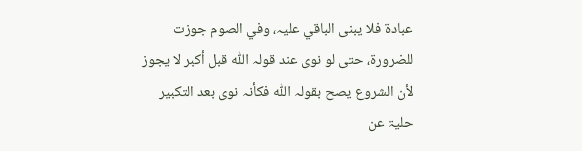عبادۃ فلا یبنی الباقي علیہ، وفي الصوم جوزت للضرورۃ، حتی لو نوی عند قولہ اللّٰہ قبل أکبر لا یجوز لأن الشروع یصح بقولہ اللّٰہ فکأنہ نوی بعد التکبیر حلیۃ عن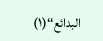البدائع‘‘(۱)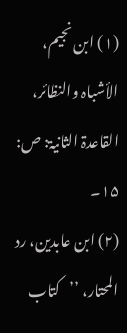(۱) ابن نجیم، الأشباہ والنظائر، القاعدۃ الثانیۃ: ص: ۱۵۔
(۲) ابن عابدین، رد المحتار، ’’کتاب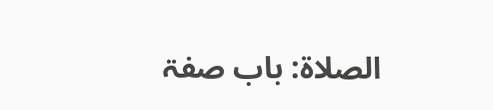الصلاۃ: باب صفۃ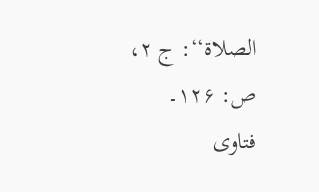الصلاۃ‘‘: ج ۲، ص: ۱۲۶۔
فتاوی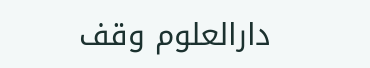دارالعلوم وقف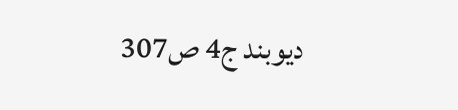دیوبند ج4 ص307